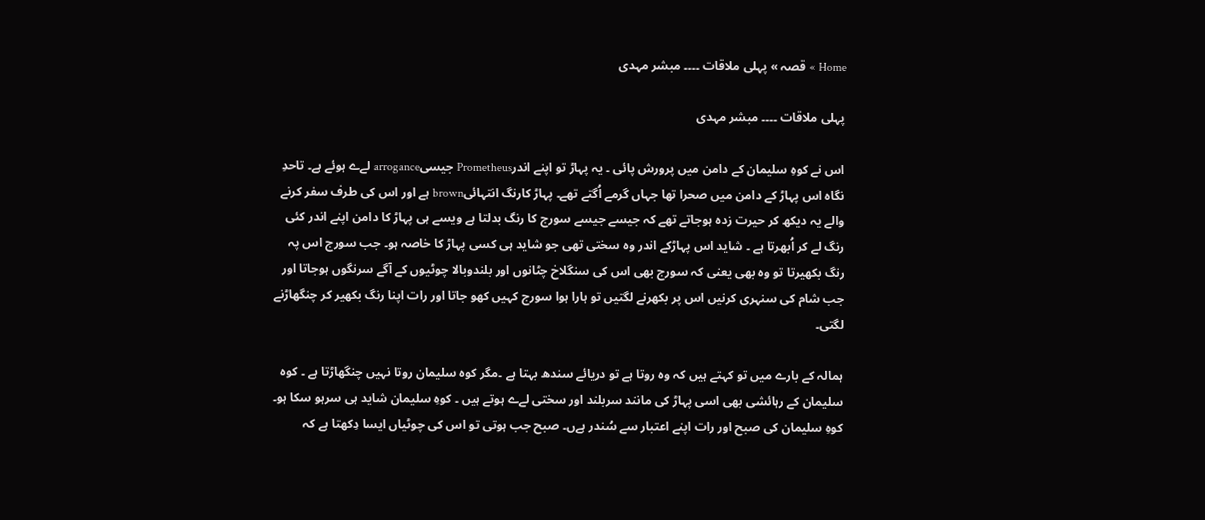Home » قصہ » پہلی ملاقات ۔۔۔۔ مبشر مہدی

پہلی ملاقات ۔۔۔۔ مبشر مہدی

اس نے کوہِ سلیمان کے دامن میں پرورش پائی ۔ یہ پہاڑ تو اپنے اندرPrometheus جیسیarrogance لےے ہوئے ہے۔ تاحدِ نگاہ اس پہاڑ کے دامن میں صحرا تھا جہاں گرمے اُگتے تھے۔ پہاڑ کارنگ انتہائیbrown ہے اور اس کی طرف سفر کرنے والے یہ دیکھ کر حیرت زدہ ہوجاتے تھے کہ جیسے جیسے سورج کا رنگ بدلتا ہے ویسے ہی پہاڑ کا دامن اپنے اندر کئی رنگ لے کر اُبھرتا ہے ۔ شاید اس پہاڑکے اندر وہ سختی تھی جو شاید ہی کسی پہاڑ کا خاصہ ہو۔ جب سورج اس پہ رنگ بکھیرتا تو وہ بھی یعنی کہ سورج بھی اس کی سنگلاخ چٹانوں اور بلندوبالا چوٹیوں کے آگے سرنگوں ہوجاتا اور جب شام کی سنہری کرنیں اس پر بکھرنے لگتیں تو ہارا ہوا سورج کہیں کھو جاتا اور رات اپنا رنگ بکھیر کر چنگھاڑنے لگتی۔

ہمالہ کے بارے میں تو کہتے ہیں کہ وہ روتا ہے تو دریائے سندھ بہتا ہے ۔مگر کوہ سلیمان روتا نہیں چنگھاڑتا ہے ۔ کوہ سلیمان کے رہائشی بھی اسی پہاڑ کی مانند سربلند اور سختی لےے ہوتے ہیں ۔ کوہِ سلیمان شاید ہی سرہو سکا ہو۔ کوہِ سلیمان کی صبح اور رات اپنے اعتبار سے سُندر ہےں۔ صبح جب ہوتی تو اس کی چوٹیاں ایسا دِکھتا ہے کہ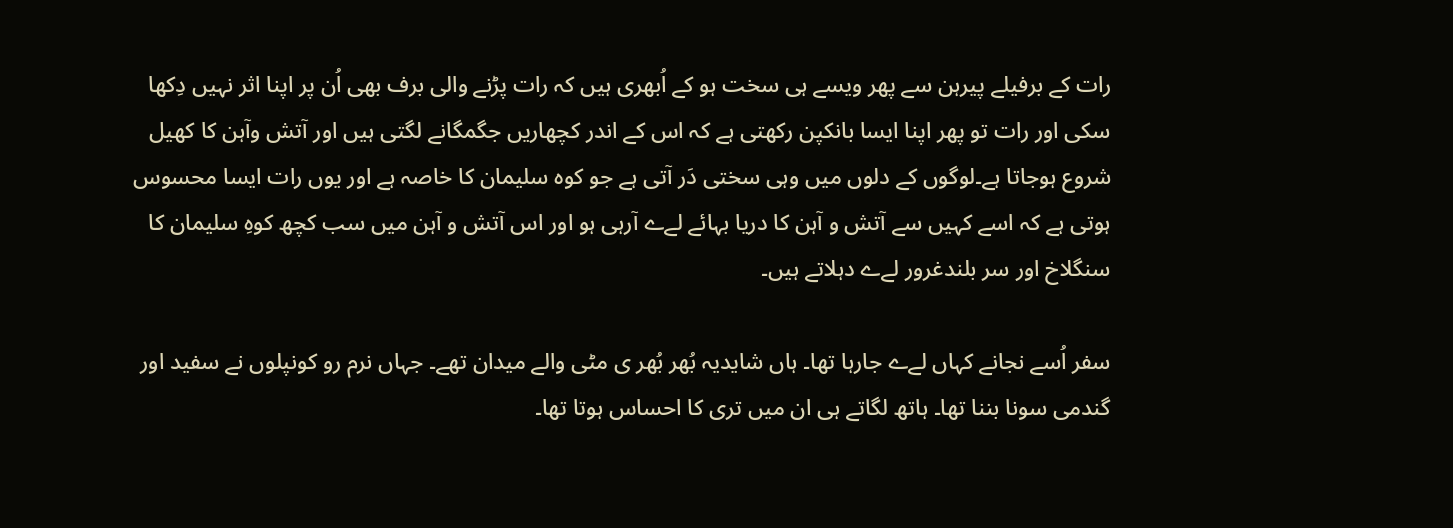رات کے برفیلے پیرہن سے پھر ویسے ہی سخت ہو کے اُبھری ہیں کہ رات پڑنے والی برف بھی اُن پر اپنا اثر نہیں دِکھا سکی اور رات تو پھر اپنا ایسا بانکپن رکھتی ہے کہ اس کے اندر کچھاریں جگمگانے لگتی ہیں اور آتش وآہن کا کھیل شروع ہوجاتا ہے۔لوگوں کے دلوں میں وہی سختی دَر آتی ہے جو کوہ سلیمان کا خاصہ ہے اور یوں رات ایسا محسوس ہوتی ہے کہ اسے کہیں سے آتش و آہن کا دریا بہائے لےے آرہی ہو اور اس آتش و آہن میں سب کچھ کوہِ سلیمان کا سنگلاخ اور سر بلندغرور لےے دہلاتے ہیں۔

سفر اُسے نجانے کہاں لےے جارہا تھا۔ ہاں شایدیہ بُھر بُھر ی مٹی والے میدان تھے۔ جہاں نرم رو کونپلوں نے سفید اور گندمی سونا بننا تھا۔ ہاتھ لگاتے ہی ان میں تری کا احساس ہوتا تھا۔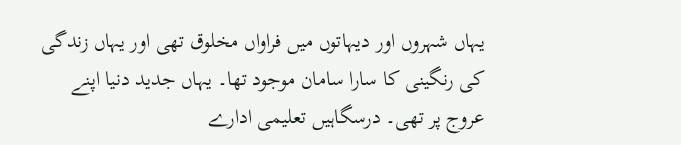یہاں شہروں اور دیہاتوں میں فراواں مخلوق تھی اور یہاں زندگی کی رنگینی کا سارا سامان موجود تھا۔ یہاں جدید دنیا اپنے عروج پر تھی۔ درسگاہیں تعلیمی ادارے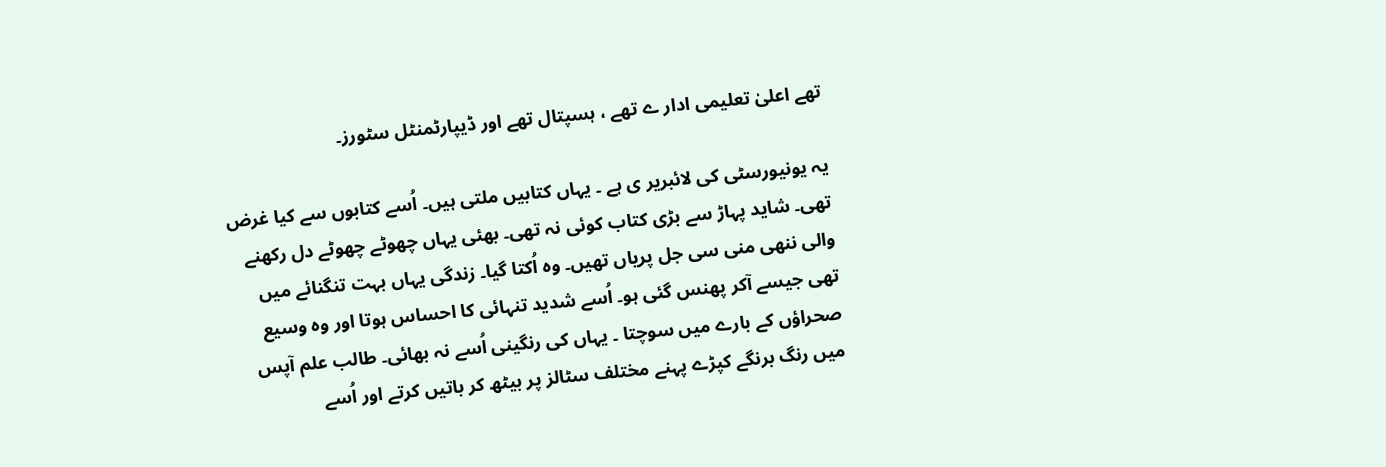تھے اعلیٰ تعلیمی ادار ے تھے ، ہسپتال تھے اور ڈیپارٹمنٹل سٹورز۔

یہ یونیورسٹی کی لائبریر ی ہے ۔ یہاں کتابیں ملتی ہیں۔ اُسے کتابوں سے کیا غرض تھی۔ شاید پہاڑ سے بڑی کتاب کوئی نہ تھی۔ بھئی یہاں چھوٹے چھوٹے دل رکھنے والی ننھی منی سی جل پریاں تھیں۔ وہ اُکتا گیا۔ زندگی یہاں بہت تنگنائے میں تھی جیسے آکر پھنس گئی ہو۔ اُسے شدید تنہائی کا احساس ہوتا اور وہ وسیع صحراؤں کے بارے میں سوچتا ۔ یہاں کی رنگینی اُسے نہ بھائی۔ طالب علم آپس میں رنگ برنگے کپڑے پہنے مختلف سٹالز پر بیٹھ کر باتیں کرتے اور اُسے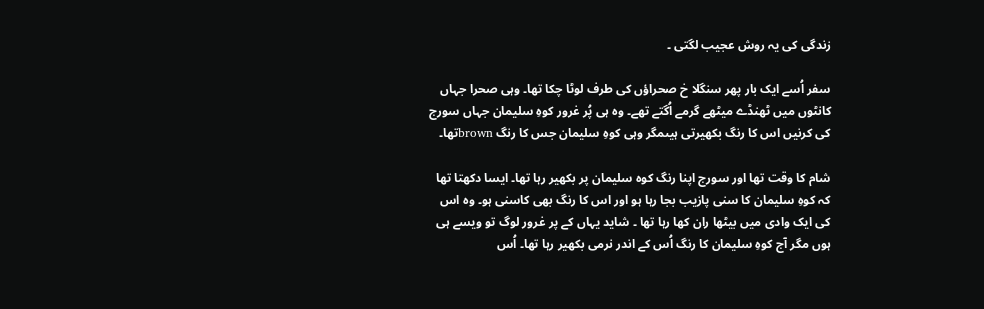زندگی کی یہ روش عجیب لگتی ۔

سفر اُسے ایک بار پھر سنگلا خ صحراؤں کی طرف لوٹا چکا تھا۔ وہی صحرا جہاں کانٹوں میں ٹھنڈے میٹھے گرمے اُگتے تھے۔ وہ ہی پُر غرور کوہِ سلیمان جہاں سورج کی کرنیں اس کا رنگ بکھیرتی ہیںمگر وہی کوہِ سلیمان جس کا رنگ brownتھا۔

شام کا وقت تھا اور سورج اپنا رنگ کوہ سلیمان پر بکھیر رہا تھا۔ ایسا دکھتا تھا کہ کوہِ سلیمان کا سنی پازیب بجا رہا ہو اور اس کا رنگ بھی کاسنی ہو۔ وہ اس کی ایک وادی میں بیٹھا ران کھا رہا تھا ۔ شاید یہاں کے پر غرور لوگ تو ویسے ہی ہوں مگر آج کوہِ سلیمان کا رنگ اُس کے اندر نرمی بکھیر رہا تھا۔ اُس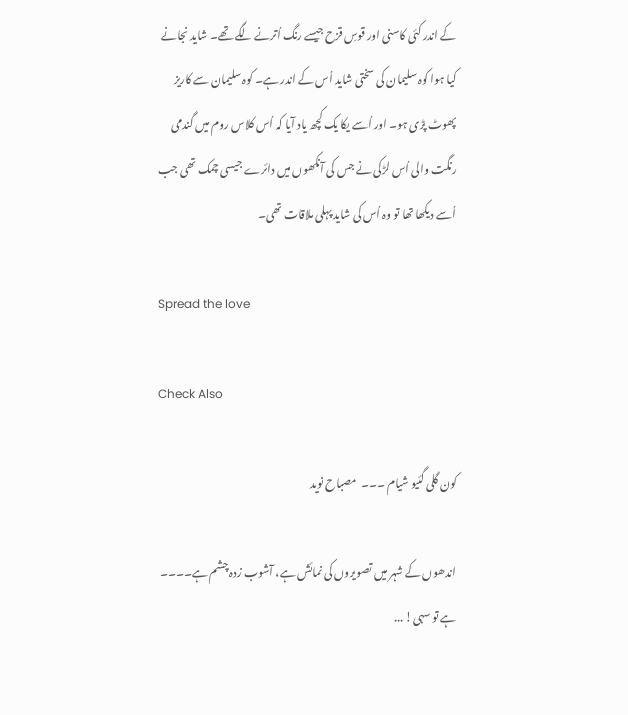کے اندر کئی کاسنی اور قوسِ قزح جیسے رنگ اُترنے لگے تھے۔ شاید نجانے کیا ہوا کوہ سلیمان کی سختی شاید اُس کے اندر ہے۔ کوہ سلیمان سے کاریز پھوٹ پڑی ہو۔ اور اُسے یکا یک کچھ یاد آیا کہ اُس کلاس روم میں گندمی رنگت والی اُس لڑکی نے جس کی آنکھوں میں دائرے جیسی چمک تھی جب اُسے دیکھا تھا تو وہ اُس کی شاید پہلی ملاقات تھی۔

Spread the love

Check Also

کون گلی گئیو شیام ۔۔۔  مصباح نوید

اندھوں کے شہر میں تصویروں کی نمائش ہے، آشوب زدہ چشم ہے۔۔۔۔ ہے تو سہی! ...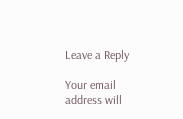Leave a Reply

Your email address will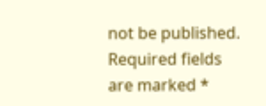not be published. Required fields are marked *